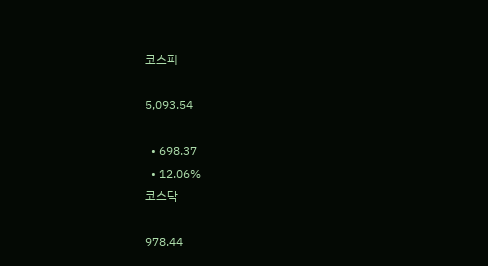코스피

5,093.54

  • 698.37
  • 12.06%
코스닥

978.44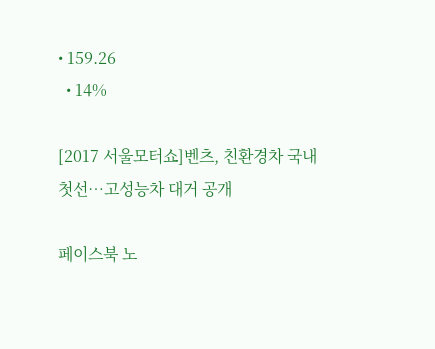• 159.26
  • 14%

[2017 서울모터쇼]벤츠, 친환경차 국내 첫선…고성능차 대거 공개

페이스북 노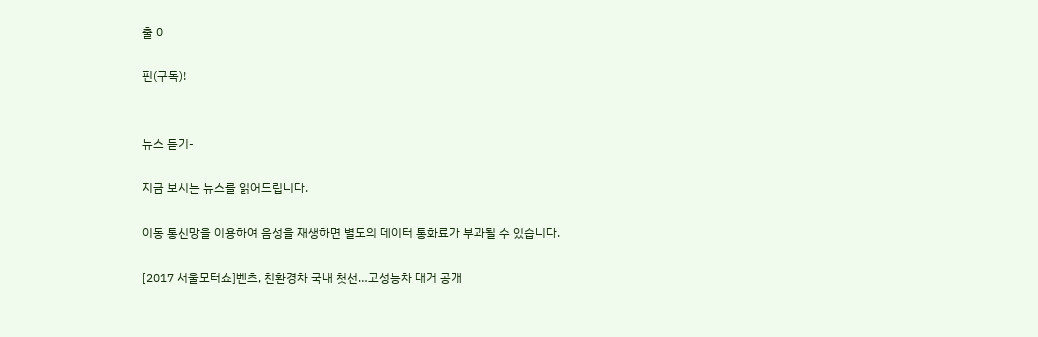출 0

핀(구독)!


뉴스 듣기-

지금 보시는 뉴스를 읽어드립니다.

이동 통신망을 이용하여 음성을 재생하면 별도의 데이터 통화료가 부과될 수 있습니다.

[2017 서울모터쇼]벤츠, 친환경차 국내 첫선…고성능차 대거 공개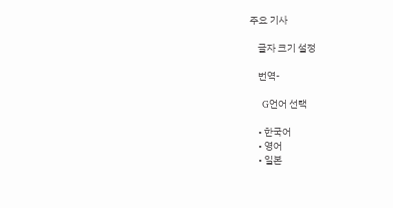주요 기사

    글자 크기 설정

    번역-

    G언어 선택

    • 한국어
    • 영어
    • 일본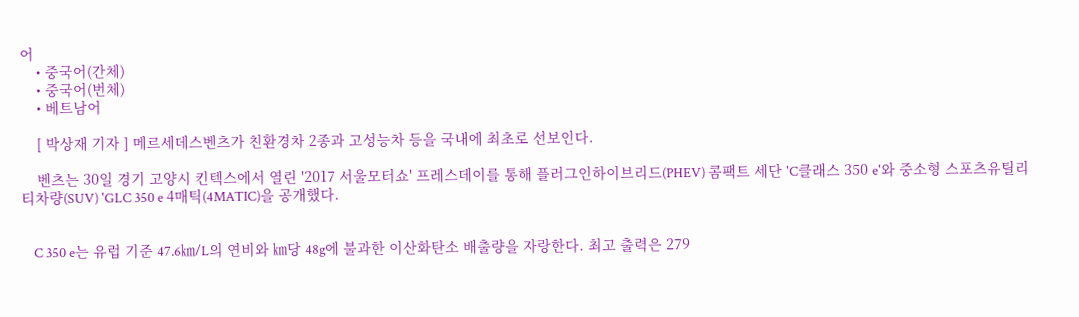어
    • 중국어(간체)
    • 중국어(번체)
    • 베트남어

    [ 박상재 기자 ] 메르세데스벤츠가 친환경차 2종과 고성능차 등을 국내에 최초로 선보인다.

    벤츠는 30일 경기 고양시 킨텍스에서 열린 '2017 서울모터쇼' 프레스데이를 통해 플러그인하이브리드(PHEV) 콤팩트 세단 'C클래스 350 e'와 중소형 스포츠유틸리티차량(SUV) 'GLC 350 e 4매틱(4MATIC)을 공개했다.


    C 350 e는 유럽 기준 47.6㎞/L의 연비와 ㎞당 48g에 불과한 이산화탄소 배출량을 자랑한다. 최고 출력은 279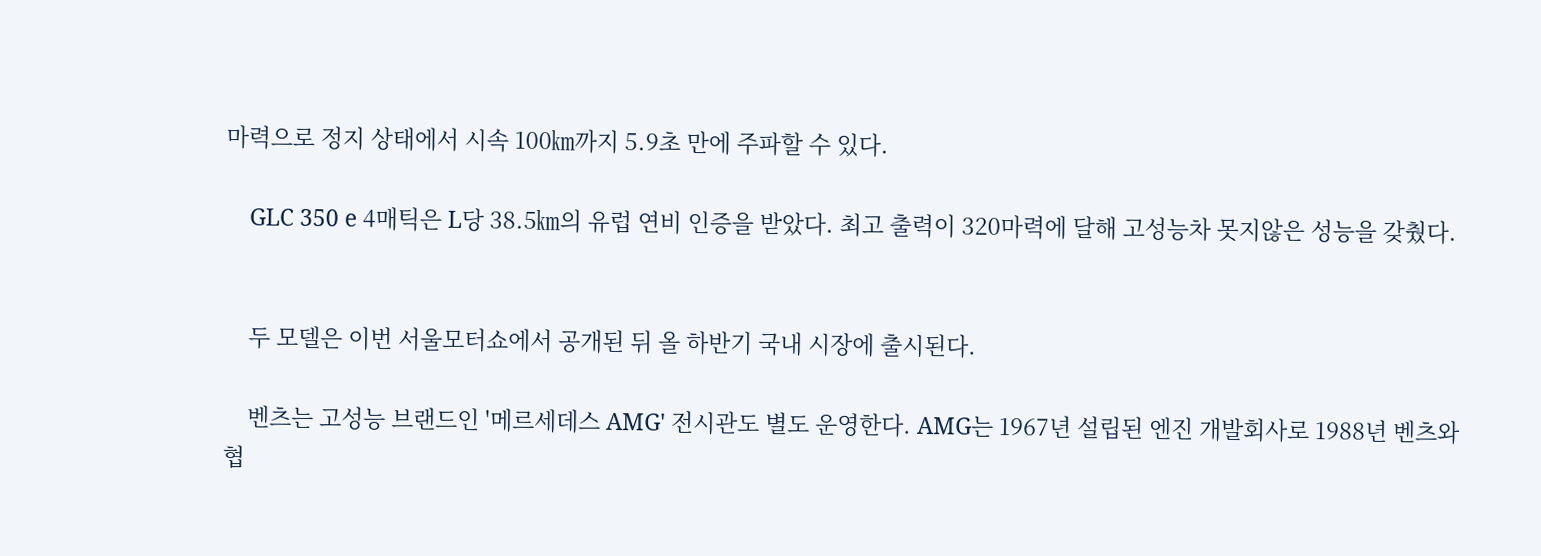마력으로 정지 상태에서 시속 100㎞까지 5.9초 만에 주파할 수 있다.

    GLC 350 e 4매틱은 L당 38.5㎞의 유럽 연비 인증을 받았다. 최고 출력이 320마력에 달해 고성능차 못지않은 성능을 갖췄다.


    두 모델은 이번 서울모터쇼에서 공개된 뒤 올 하반기 국내 시장에 출시된다.

    벤츠는 고성능 브랜드인 '메르세데스 AMG' 전시관도 별도 운영한다. AMG는 1967년 설립된 엔진 개발회사로 1988년 벤츠와 협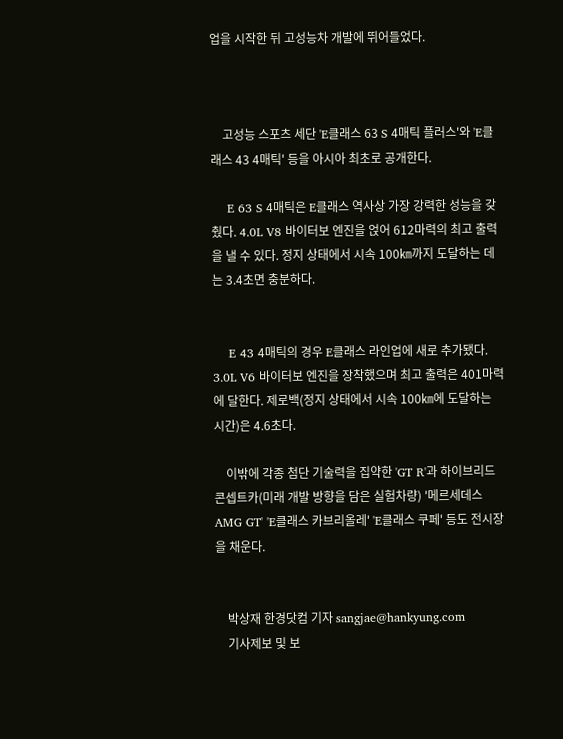업을 시작한 뒤 고성능차 개발에 뛰어들었다.



    고성능 스포츠 세단 'E클래스 63 S 4매틱 플러스'와 'E클래스 43 4매틱' 등을 아시아 최초로 공개한다.

    E 63 S 4매틱은 E클래스 역사상 가장 강력한 성능을 갖췄다. 4.0L V8 바이터보 엔진을 얹어 612마력의 최고 출력을 낼 수 있다. 정지 상태에서 시속 100㎞까지 도달하는 데는 3.4초면 충분하다.


    E 43 4매틱의 경우 E클래스 라인업에 새로 추가됐다. 3.0L V6 바이터보 엔진을 장착했으며 최고 출력은 401마력에 달한다. 제로백(정지 상태에서 시속 100㎞에 도달하는 시간)은 4.6초다.

    이밖에 각종 첨단 기술력을 집약한 'GT R'과 하이브리드 콘셉트카(미래 개발 방향을 담은 실험차량) '메르세데스 AMG GT' 'E클래스 카브리올레' 'E클래스 쿠페' 등도 전시장을 채운다.


    박상재 한경닷컴 기자 sangjae@hankyung.com
    기사제보 및 보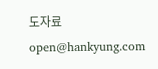도자료 open@hankyung.com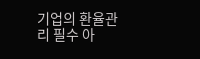기업의 환율관리 필수 아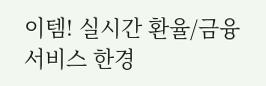이템! 실시간 환율/금융서비스 한경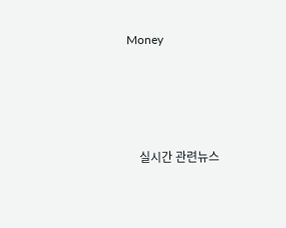Money





    실시간 관련뉴스